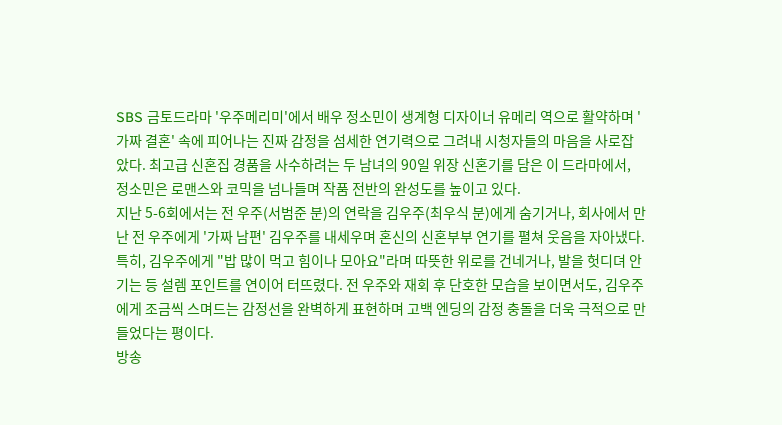SBS 금토드라마 '우주메리미'에서 배우 정소민이 생계형 디자이너 유메리 역으로 활약하며 '가짜 결혼' 속에 피어나는 진짜 감정을 섬세한 연기력으로 그려내 시청자들의 마음을 사로잡았다. 최고급 신혼집 경품을 사수하려는 두 남녀의 90일 위장 신혼기를 담은 이 드라마에서, 정소민은 로맨스와 코믹을 넘나들며 작품 전반의 완성도를 높이고 있다.
지난 5-6회에서는 전 우주(서범준 분)의 연락을 김우주(최우식 분)에게 숨기거나, 회사에서 만난 전 우주에게 '가짜 남편' 김우주를 내세우며 혼신의 신혼부부 연기를 펼쳐 웃음을 자아냈다.
특히, 김우주에게 "밥 많이 먹고 힘이나 모아요"라며 따뜻한 위로를 건네거나, 발을 헛디뎌 안기는 등 설렘 포인트를 연이어 터뜨렸다. 전 우주와 재회 후 단호한 모습을 보이면서도, 김우주에게 조금씩 스며드는 감정선을 완벽하게 표현하며 고백 엔딩의 감정 충돌을 더욱 극적으로 만들었다는 평이다.
방송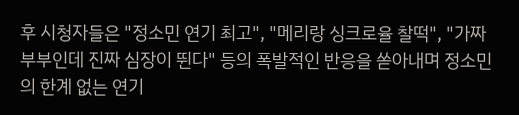후 시청자들은 "정소민 연기 최고", "메리랑 싱크로율 찰떡", "가짜 부부인데 진짜 심장이 뛴다" 등의 폭발적인 반응을 쏟아내며 정소민의 한계 없는 연기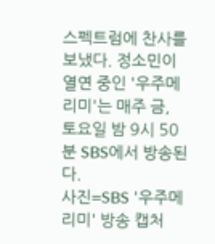스펙트럼에 찬사를 보냈다. 정소민이 열연 중인 '우주메리미'는 매주 금, 토요일 밤 9시 50분 SBS에서 방송된다.
사진=SBS '우주메리미' 방송 캡처